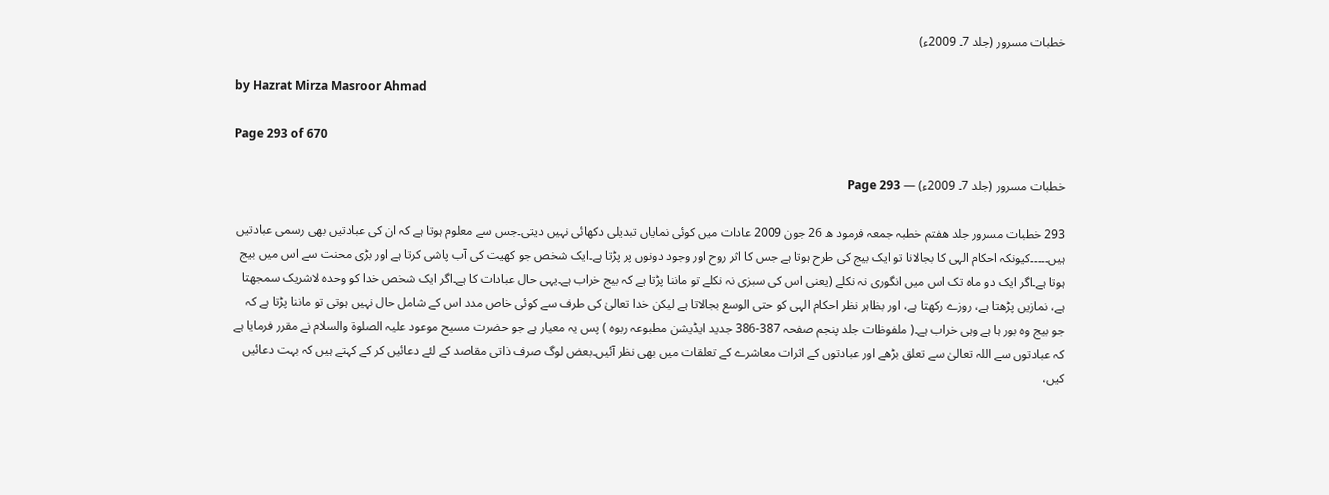خطبات مسرور (جلد 7۔ 2009ء)

by Hazrat Mirza Masroor Ahmad

Page 293 of 670

خطبات مسرور (جلد 7۔ 2009ء) — Page 293

293 خطبات مسرور جلد هفتم خطبہ جمعہ فرمود ه 26 جون 2009 عادات میں کوئی نمایاں تبدیلی دکھائی نہیں دیتی۔جس سے معلوم ہوتا ہے کہ ان کی عبادتیں بھی رسمی عبادتیں ہیں۔۔۔۔۔کیونکہ احکام الہی کا بجالانا تو ایک بیج کی طرح ہوتا ہے جس کا اثر روح اور وجود دونوں پر پڑتا ہے۔ایک شخص جو کھیت کی آب پاشی کرتا ہے اور بڑی محنت سے اس میں بیج ہوتا ہے۔اگر ایک دو ماہ تک اس میں انگوری نہ نکلے (یعنی اس کی سبزی نہ نکلے تو ماننا پڑتا ہے کہ بیج خراب ہے۔یہی حال عبادات کا ہے۔اگر ایک شخص خدا کو وحدہ لاشریک سمجھتا ہے، نمازیں پڑھتا ہے، روزے رکھتا ہے، اور بظاہر نظر احکام الہی کو حتی الوسع بجالاتا ہے لیکن خدا تعالیٰ کی طرف سے کوئی خاص مدد اس کے شامل حال نہیں ہوتی تو ماننا پڑتا ہے کہ جو بیج وہ بور ہا ہے وہی خراب ہے۔( ملفوظات جلد پنجم صفحہ 387-386 جدید ایڈیشن مطبوعہ ربوہ ) پس یہ معیار ہے جو حضرت مسیح موعود علیہ الصلوۃ والسلام نے مقرر فرمایا ہے کہ عبادتوں سے اللہ تعالیٰ سے تعلق بڑھے اور عبادتوں کے اثرات معاشرے کے تعلقات میں بھی نظر آئیں۔بعض لوگ صرف ذاتی مقاصد کے لئے دعائیں کر کے کہتے ہیں کہ بہت دعائیں کیں،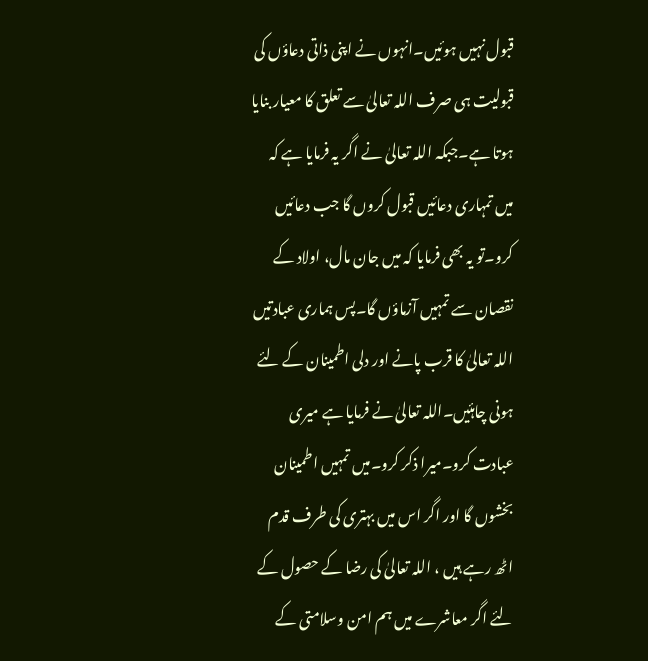قبول نہیں ہوئیں۔انہوں نے اپنی ذاتی دعاؤں کی قبولیت ہی صرف اللہ تعالیٰ سے تعلق کا معیار بنایا ہوتا ہے۔جبکہ اللہ تعالیٰ نے اگر یہ فرمایا ہے کہ میں تمہاری دعائیں قبول کروں گا جب دعائیں کرو۔تو یہ بھی فرمایا کہ میں جان مال، اولاد کے نقصان سے تمہیں آزماؤں گا۔پس ہماری عبادتیں اللہ تعالیٰ کا قرب پانے اور دلی اطمینان کے لئے ہونی چاہئیں۔اللہ تعالیٰ نے فرمایا ہے میری عبادت کرو۔میرا ذکر کرو۔میں تمہیں اطمینان بخشوں گا اور اگر اس میں بہتری کی طرف قدم اٹھ رہے ہیں ، اللہ تعالیٰ کی رضا کے حصول کے لئے اگر معاشرے میں ہم امن وسلامتی کے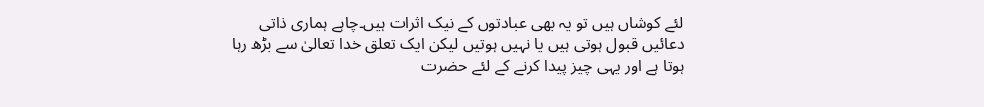لئے کوشاں ہیں تو یہ بھی عبادتوں کے نیک اثرات ہیں۔چاہے ہماری ذاتی دعائیں قبول ہوتی ہیں یا نہیں ہوتیں لیکن ایک تعلق خدا تعالیٰ سے بڑھ رہا ہوتا ہے اور یہی چیز پیدا کرنے کے لئے حضرت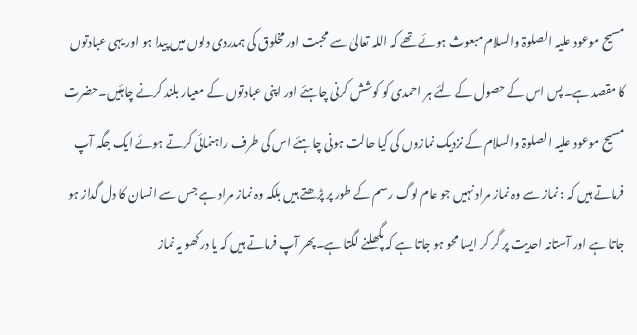مسیح موعود علیہ الصلوۃ والسلام مبعوث ہوئے تھے کہ اللہ تعالیٰ سے محبت اور مخلوق کی ہمدردی دلوں میں پیدا ہو اور یہی عبادتوں کا مقصد ہے۔پس اس کے حصول کے لئے ہر احمدی کو کوشش کرنی چاہئے اور اپنی عبادتوں کے معیار بلند کرنے چاہئیں۔حضرت مسیح موعود علیہ الصلوۃ والسلام کے نزدیک نمازوں کی کیا حالت ہونی چاہئے اس کی طرف راہنمائی کرتے ہوئے ایک جگہ آپ فرماتے ہیں کہ : نماز سے وہ نماز مراد نہیں جو عام لوگ رسم کے طور پر پڑھتے ہیں بلکہ وہ نماز مراد ہے جس سے انسان کا دل گداز ہو جاتا ہے اور آستانہ احدیت پر گر کر ایسا محو ہو جاتا ہے کہ پگھلنے لگتا ہے۔پھر آپ فرماتے ہیں کہ یا درکھو یہ نماز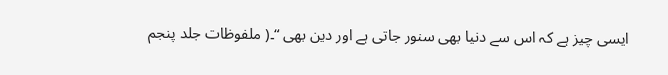ایسی چیز ہے کہ اس سے دنیا بھی سنور جاتی ہے اور دین بھی “۔( ملفوظات جلد پنجم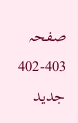صفحہ 403-402 جدید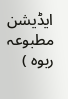ایڈیشن مطبوعہ ربوہ )